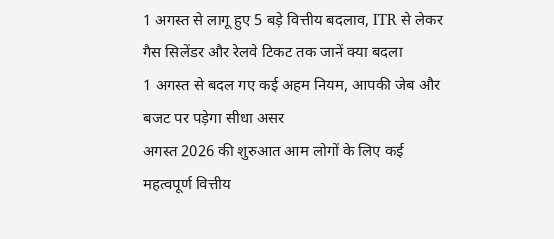1 अगस्त से लागू हुए 5 बड़े वित्तीय बदलाव, ITR से लेकर गैस सिलेंडर और रेलवे टिकट तक जानें क्या बदला
1 अगस्त से बदल गए कई अहम नियम, आपकी जेब और बजट पर पड़ेगा सीधा असर
अगस्त 2026 की शुरुआत आम लोगों के लिए कई महत्वपूर्ण वित्तीय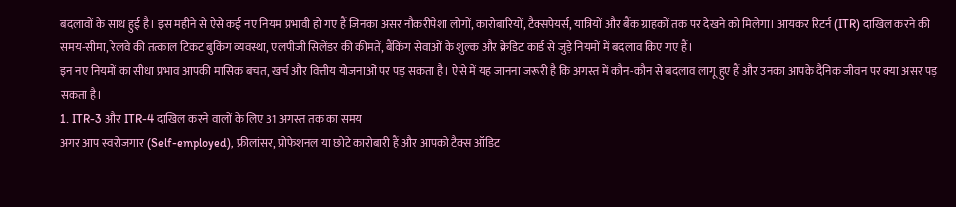बदलावों के साथ हुई है। इस महीने से ऐसे कई नए नियम प्रभावी हो गए हैं जिनका असर नौकरीपेशा लोगों, कारोबारियों, टैक्सपेयर्स, यात्रियों और बैंक ग्राहकों तक पर देखने को मिलेगा। आयकर रिटर्न (ITR) दाखिल करने की समय-सीमा, रेलवे की तत्काल टिकट बुकिंग व्यवस्था, एलपीजी सिलेंडर की कीमतें, बैंकिंग सेवाओं के शुल्क और क्रेडिट कार्ड से जुड़े नियमों में बदलाव किए गए हैं।
इन नए नियमों का सीधा प्रभाव आपकी मासिक बचत, खर्च और वित्तीय योजनाओं पर पड़ सकता है। ऐसे में यह जानना जरूरी है कि अगस्त में कौन-कौन से बदलाव लागू हुए हैं और उनका आपके दैनिक जीवन पर क्या असर पड़ सकता है।
1. ITR-3 और ITR-4 दाखिल करने वालों के लिए 31 अगस्त तक का समय
अगर आप स्वरोजगार (Self-employed), फ्रीलांसर, प्रोफेशनल या छोटे कारोबारी हैं और आपको टैक्स ऑडिट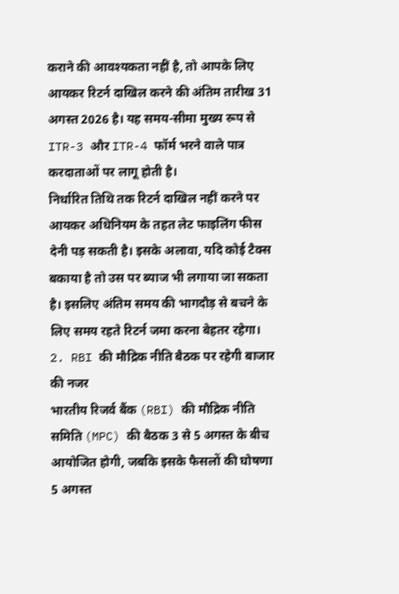कराने की आवश्यकता नहीं है, तो आपके लिए आयकर रिटर्न दाखिल करने की अंतिम तारीख 31 अगस्त 2026 है। यह समय-सीमा मुख्य रूप से ITR-3 और ITR-4 फॉर्म भरने वाले पात्र करदाताओं पर लागू होती है।
निर्धारित तिथि तक रिटर्न दाखिल नहीं करने पर आयकर अधिनियम के तहत लेट फाइलिंग फीस देनी पड़ सकती है। इसके अलावा, यदि कोई टैक्स बकाया है तो उस पर ब्याज भी लगाया जा सकता है। इसलिए अंतिम समय की भागदौड़ से बचने के लिए समय रहते रिटर्न जमा करना बेहतर रहेगा।
2. RBI की मौद्रिक नीति बैठक पर रहेगी बाजार की नजर
भारतीय रिजर्व बैंक (RBI) की मौद्रिक नीति समिति (MPC) की बैठक 3 से 5 अगस्त के बीच आयोजित होगी, जबकि इसके फैसलों की घोषणा 5 अगस्त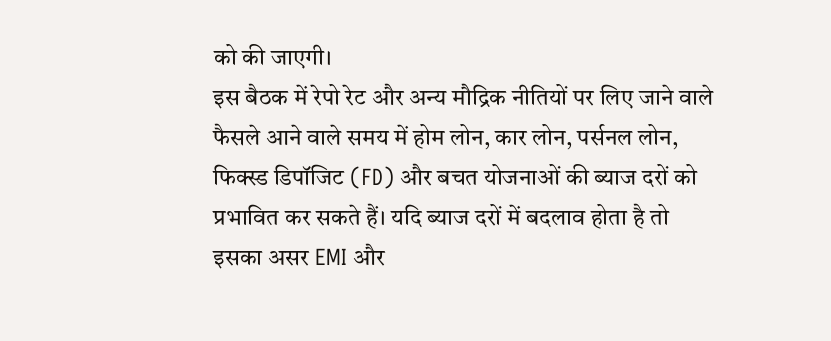को की जाएगी।
इस बैठक में रेपो रेट और अन्य मौद्रिक नीतियों पर लिए जाने वाले फैसले आने वाले समय में होम लोन, कार लोन, पर्सनल लोन, फिक्स्ड डिपॉजिट (FD) और बचत योजनाओं की ब्याज दरों को प्रभावित कर सकते हैं। यदि ब्याज दरों में बदलाव होता है तो इसका असर EMI और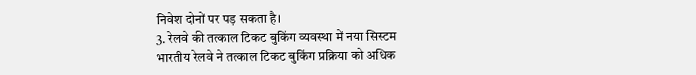निवेश दोनों पर पड़ सकता है।
3. रेलवे की तत्काल टिकट बुकिंग व्यवस्था में नया सिस्टम
भारतीय रेलवे ने तत्काल टिकट बुकिंग प्रक्रिया को अधिक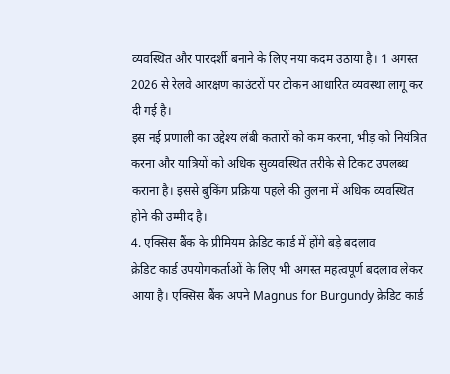व्यवस्थित और पारदर्शी बनाने के लिए नया कदम उठाया है। 1 अगस्त 2026 से रेलवे आरक्षण काउंटरों पर टोकन आधारित व्यवस्था लागू कर दी गई है।
इस नई प्रणाली का उद्देश्य लंबी कतारों को कम करना, भीड़ को नियंत्रित करना और यात्रियों को अधिक सुव्यवस्थित तरीके से टिकट उपलब्ध कराना है। इससे बुकिंग प्रक्रिया पहले की तुलना में अधिक व्यवस्थित होने की उम्मीद है।
4. एक्सिस बैंक के प्रीमियम क्रेडिट कार्ड में होंगे बड़े बदलाव
क्रेडिट कार्ड उपयोगकर्ताओं के लिए भी अगस्त महत्वपूर्ण बदलाव लेकर आया है। एक्सिस बैंक अपने Magnus for Burgundy क्रेडिट कार्ड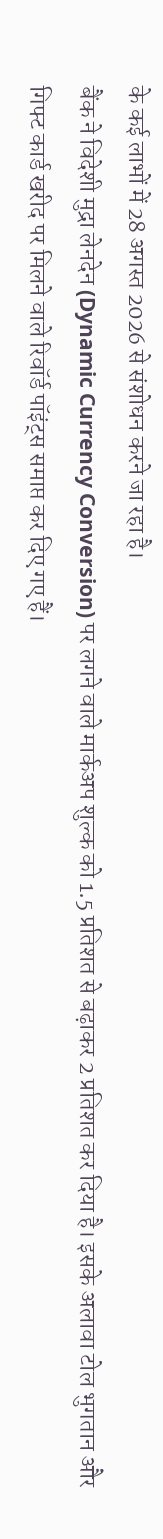के कई लाभों में 28 अगस्त 2026 से संशोधन करने जा रहा है।
बैंक ने विदेशी मुद्रा लेनदेन (Dynamic Currency Conversion) पर लगने वाले मार्कअप शुल्क को 1.5 प्रतिशत से बढ़ाकर 2 प्रतिशत कर दिया है। इसके अलावा टोल भुगतान और गिफ्ट कार्ड खरीद पर मिलने वाले रिवॉर्ड पॉइंट्स समाप्त कर दिए गए हैं।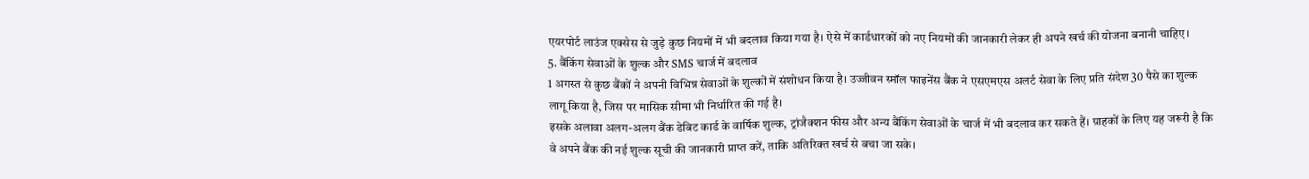एयरपोर्ट लाउंज एक्सेस से जुड़े कुछ नियमों में भी बदलाव किया गया है। ऐसे में कार्डधारकों को नए नियमों की जानकारी लेकर ही अपने खर्च की योजना बनानी चाहिए।
5. बैंकिंग सेवाओं के शुल्क और SMS चार्ज में बदलाव
1 अगस्त से कुछ बैंकों ने अपनी विभिन्न सेवाओं के शुल्कों में संशोधन किया है। उज्जीवन स्मॉल फाइनेंस बैंक ने एसएमएस अलर्ट सेवा के लिए प्रति संदेश 30 पैसे का शुल्क लागू किया है, जिस पर मासिक सीमा भी निर्धारित की गई है।
इसके अलावा अलग-अलग बैंक डेबिट कार्ड के वार्षिक शुल्क, ट्रांजैक्शन फीस और अन्य बैंकिंग सेवाओं के चार्ज में भी बदलाव कर सकते हैं। ग्राहकों के लिए यह जरूरी है कि वे अपने बैंक की नई शुल्क सूची की जानकारी प्राप्त करें, ताकि अतिरिक्त खर्च से बचा जा सके।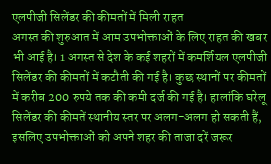एलपीजी सिलेंडर की कीमतों में मिली राहत
अगस्त की शुरुआत में आम उपभोक्ताओं के लिए राहत की खबर भी आई है। 1 अगस्त से देश के कई शहरों में कमर्शियल एलपीजी सिलेंडर की कीमतों में कटौती की गई है। कुछ स्थानों पर कीमतों में करीब 200 रुपये तक की कमी दर्ज की गई है। हालांकि घरेलू सिलेंडर की कीमतें स्थानीय स्तर पर अलग-अलग हो सकती हैं, इसलिए उपभोक्ताओं को अपने शहर की ताजा दरें जरूर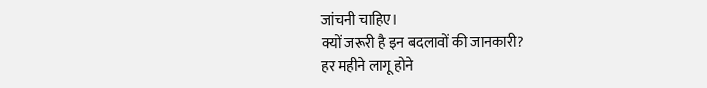जांचनी चाहिए।
क्यों जरूरी है इन बदलावों की जानकारी?
हर महीने लागू होने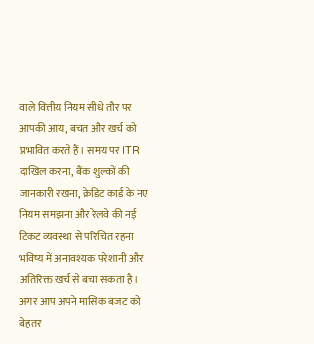वाले वित्तीय नियम सीधे तौर पर आपकी आय, बचत और खर्च को प्रभावित करते हैं। समय पर ITR दाखिल करना, बैंक शुल्कों की जानकारी रखना, क्रेडिट कार्ड के नए नियम समझना और रेलवे की नई टिकट व्यवस्था से परिचित रहना भविष्य में अनावश्यक परेशानी और अतिरिक्त खर्च से बचा सकता है।
अगर आप अपने मासिक बजट को बेहतर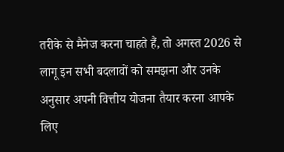तरीके से मैनेज करना चाहते हैं, तो अगस्त 2026 से लागू इन सभी बदलावों को समझना और उनके अनुसार अपनी वित्तीय योजना तैयार करना आपके लिए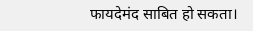फायदेमंद साबित हो सकता।